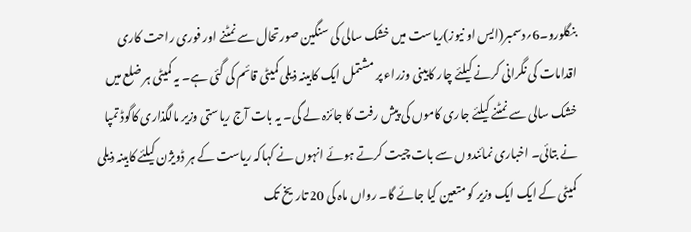بنگلورو۔6؍دسمبر(ایس او نیوز)ریاست میں خشک سالی کی سنگین صورتحال سے نمٹنے اور فوری راحت کاری اقدامات کی نگرانی کرنے کیلئے چار کابینی وزراء پر مشتمل ایک کابینہ ذیلی کمیٹی قائم کی گئی ہے۔ یہ کمیٹی ہر ضلع میں خشک سالی سے نمٹنے کیلئے جاری کاموں کی پیش رفت کا جائزہ لے گی۔ یہ بات آج ریاستی وزیر مالگذاری کاگوڈ تمپا نے بتائی۔ اخباری نمائندوں سے بات چیت کرتے ہوئے انہوں نے کہاکہ ریاست کے ہر ڈویژن کیلئے کابینہ ذیلی کمیٹی کے ایک ایک وزیر کو متعین کیا جائے گا۔ رواں ماہ کی 20 تاریخ تک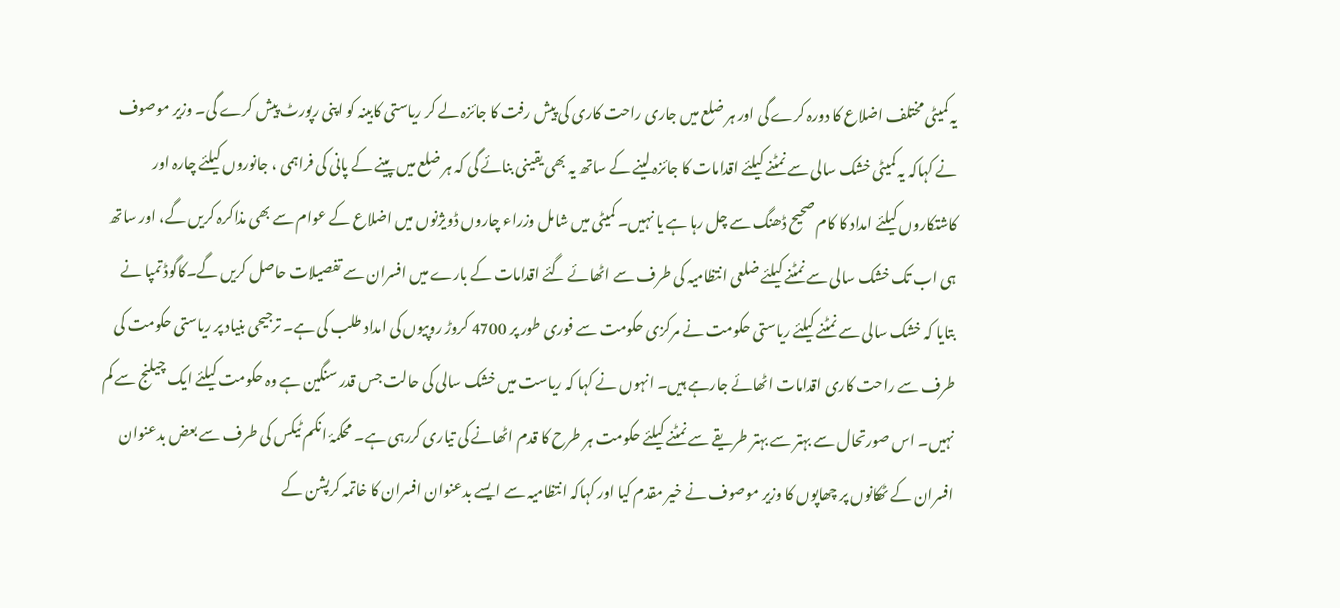یہ کمیٹی مختلف اضلاع کا دورہ کرے گی اور ہر ضلع میں جاری راحت کاری کی پیش رفت کا جائزہ لے کر ریاستی کابینہ کو اپنی رپورٹ پیش کرے گی۔ وزیر موصوف نے کہاکہ یہ کمیٹی خشک سالی سے نمٹنے کیلئے اقدامات کا جائزہ لینے کے ساتھ یہ بھی یقینی بنائے گی کہ ہر ضلع میں پینے کے پانی کی فراہمی ، جانوروں کیلئے چارہ اور کاشتکاروں کیلئے امداد کا کام صحیح ڈھنگ سے چل رہا ہے یا نہیں۔ کمیٹی میں شامل وزراء چاروں ڈویژنوں میں اضلاع کے عوام سے بھی مذاکرہ کریں گے، اور ساتھ ہی اب تک خشک سالی سے نمٹنے کیلئے ضلعی انتظامیہ کی طرف سے اٹھائے گئے اقدامات کے بارے میں افسران سے تفصیلات حاصل کریں گے۔کاگوڈ تمپا نے بتایا کہ خشک سالی سے نمٹنے کیلئے ریاستی حکومت نے مرکزی حکومت سے فوری طور پر 4700 کروڑ روپیوں کی امداد طلب کی ہے۔ ترجیحی بنیاد پر ریاستی حکومت کی طرف سے راحت کاری اقدامات اٹھائے جارہے ہیں۔ انہوں نے کہا کہ ریاست میں خشک سالی کی حالت جس قدر سنگین ہے وہ حکومت کیلئے ایک چیلنج سے کم نہیں۔ اس صورتحال سے بہتر سے بہتر طریقے سے نمٹنے کیلئے حکومت ہر طرح کا قدم اٹھانے کی تیاری کررہی ہے۔ محکمۂ انکم ٹیکس کی طرف سے بعض بدعنوان افسران کے ٹھکانوں پر چھاپوں کا وزیر موصوف نے خیر مقدم کیا اور کہاکہ انتظامیہ سے ایسے بدعنوان افسران کا خاتمہ کرپشن کے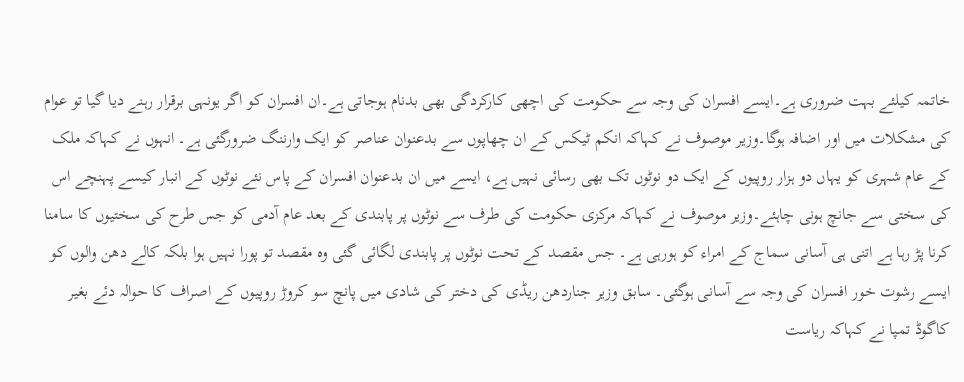خاتمہ کیلئے بہت ضروری ہے۔ایسے افسران کی وجہ سے حکومت کی اچھی کارکردگی بھی بدنام ہوجاتی ہے۔ان افسران کو اگر یونہی برقرار رہنے دیا گیا تو عوام کی مشکلات میں اور اضافہ ہوگا۔وزیر موصوف نے کہاکہ انکم ٹیکس کے ان چھاپوں سے بدعنوان عناصر کو ایک وارننگ ضرورگئی ہے۔ انہوں نے کہاکہ ملک کے عام شہری کو یہاں دو ہزار روپیوں کے ایک دو نوٹوں تک بھی رسائی نہیں ہے، ایسے میں ان بدعنوان افسران کے پاس نئے نوٹوں کے انبار کیسے پہنچے اس کی سختی سے جانچ ہونی چاہئے۔وزیر موصوف نے کہاکہ مرکزی حکومت کی طرف سے نوٹوں پر پابندی کے بعد عام آدمی کو جس طرح کی سختیوں کا سامنا کرنا پڑ رہا ہے اتنی ہی آسانی سماج کے امراء کو ہورہی ہے۔ جس مقصد کے تحت نوٹوں پر پابندی لگائی گئی وہ مقصد تو پورا نہیں ہوا بلکہ کالے دھن والوں کو ایسے رشوت خور افسران کی وجہ سے آسانی ہوگئی۔ سابق وزیر جناردھن ریڈی کی دختر کی شادی میں پانچ سو کروڑ روپیوں کے اصراف کا حوالہ دئے بغیر کاگوڈ تمپا نے کہاکہ ریاست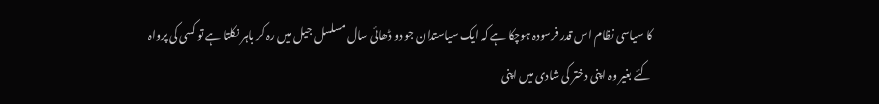کا سیاسی نظام اس قدر فرسودہ ہوچکا ہے کہ ایک سیاستدان جو دو ڈھائی سال مسلسل جیل میں رہ کر باہر نکلتا ہے تو کسی کی پرواہ کئے بغیر وہ اپنی دختر کی شادی میں اپنی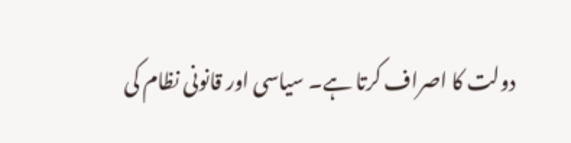دولت کا اصراف کرتا ہے۔ سیاسی اور قانونی نظام کی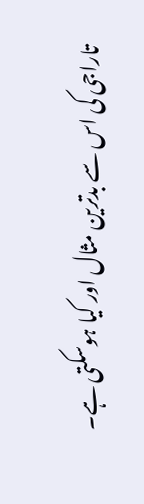تاراجی کی اس سے بدترین مثال اور کیا ہوسکتی ہے۔